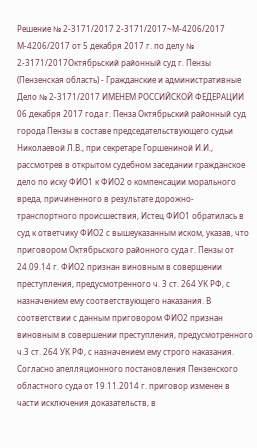Решение № 2-3171/2017 2-3171/2017~М-4206/2017 М-4206/2017 от 5 декабря 2017 г. по делу № 2-3171/2017Октябрьский районный суд г. Пензы (Пензенская область) - Гражданские и административные Дело № 2-3171/2017 ИМЕНЕМ РОССИЙСКОЙ ФЕДЕРАЦИИ 06 декабря 2017 года г. Пенза Октябрьский районный суд города Пензы в составе председательствующего судьи Николаевой Л.В., при секретаре Горшениной И.И., рассмотрев в открытом судебном заседании гражданское дело по иску ФИО1 к ФИО2 о компенсации морального вреда, причиненного в результате дорожно-транспортного происшествия, Истец ФИО1 обратилась в суд к ответчику ФИО2 с вышеуказанным иском, указав, что приговором Октябрьского районного суда г. Пензы от 24.09.14 г. ФИО2 признан виновным в совершении преступления, предусмотренного ч. 3 ст. 264 УК РФ, с назначением ему соответствующего наказания. В соответствии с данным приговором ФИО2 признан виновным в совершении преступления, предусмотренного ч.3 ст. 264 УК РФ, с назначением ему строго наказания. Согласно апелляционного постановления Пензенского областного суда от 19.11.2014 г. приговор изменен в части исключения доказательств, в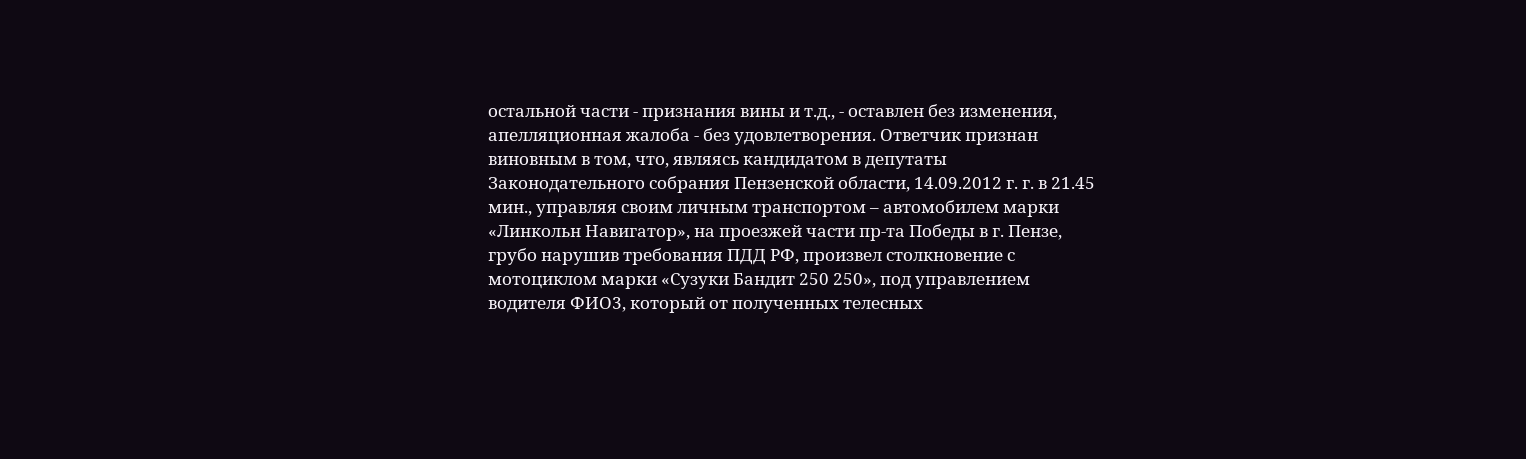остальной части - признания вины и т.д., - оставлен без изменения, апелляционная жалоба - без удовлетворения. Ответчик признан виновным в том, что, являясь кандидатом в депутаты Законодательного собрания Пензенской области, 14.09.2012 г. г. в 21.45 мин., управляя своим личным транспортом – автомобилем марки «Линкольн Навигатор», на проезжей части пр-та Победы в г. Пензе, грубо нарушив требования ПДД РФ, произвел столкновение с мотоциклом марки «Сузуки Бандит 250 250», под управлением водителя ФИО3, который от полученных телесных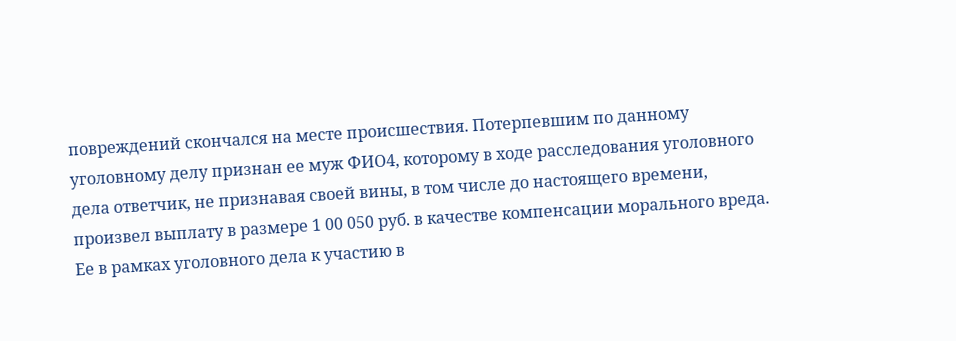повреждений скончался на месте происшествия. Потерпевшим по данному уголовному делу признан ее муж ФИО4, которому в ходе расследования уголовного дела ответчик, не признавая своей вины, в том числе до настоящего времени, произвел выплату в размере 1 00 050 руб. в качестве компенсации морального вреда. Ее в рамках уголовного дела к участию в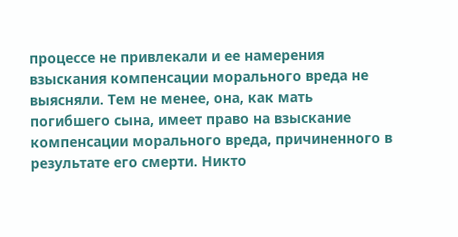процессе не привлекали и ее намерения взыскания компенсации морального вреда не выясняли. Тем не менее, она, как мать погибшего сына, имеет право на взыскание компенсации морального вреда, причиненного в результате его смерти. Никто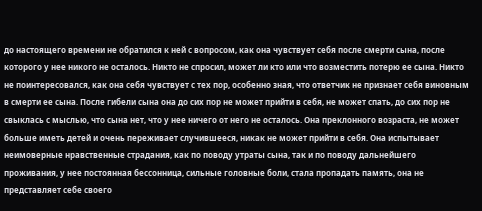до настоящего времени не обратился к ней с вопросом, как она чувствует себя после смерти сына, после которого у нее никого не осталось. Никто не спросил, может ли кто или что возместить потерю ее сына. Никто не поинтересовался, как она себя чувствует с тех пор, особенно зная, что ответчик не признает себя виновным в смерти ее сына. После гибели сына она до сих пор не может прийти в себя, не может спать, до сих пор не свыклась с мыслью, что сына нет, что у нее ничего от него не осталось. Она преклонного возраста, не может больше иметь детей и очень переживает случившееся, никак не может прийти в себя. Она испытывает неимоверные нравственные страдания, как по поводу утраты сына, так и по поводу дальнейшего проживания, у нее постоянная бессонница, сильные головные боли, стала пропадать память, она не представляет себе своего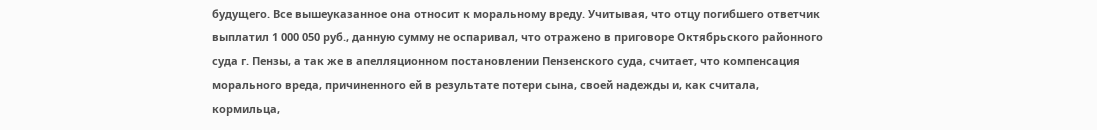будущего. Все вышеуказанное она относит к моральному вреду. Учитывая, что отцу погибшего ответчик выплатил 1 000 050 руб., данную сумму не оспаривал, что отражено в приговоре Октябрьского районного суда г. Пензы, а так же в апелляционном постановлении Пензенского суда, считает, что компенсация морального вреда, причиненного ей в результате потери сына, своей надежды и, как считала, кормильца,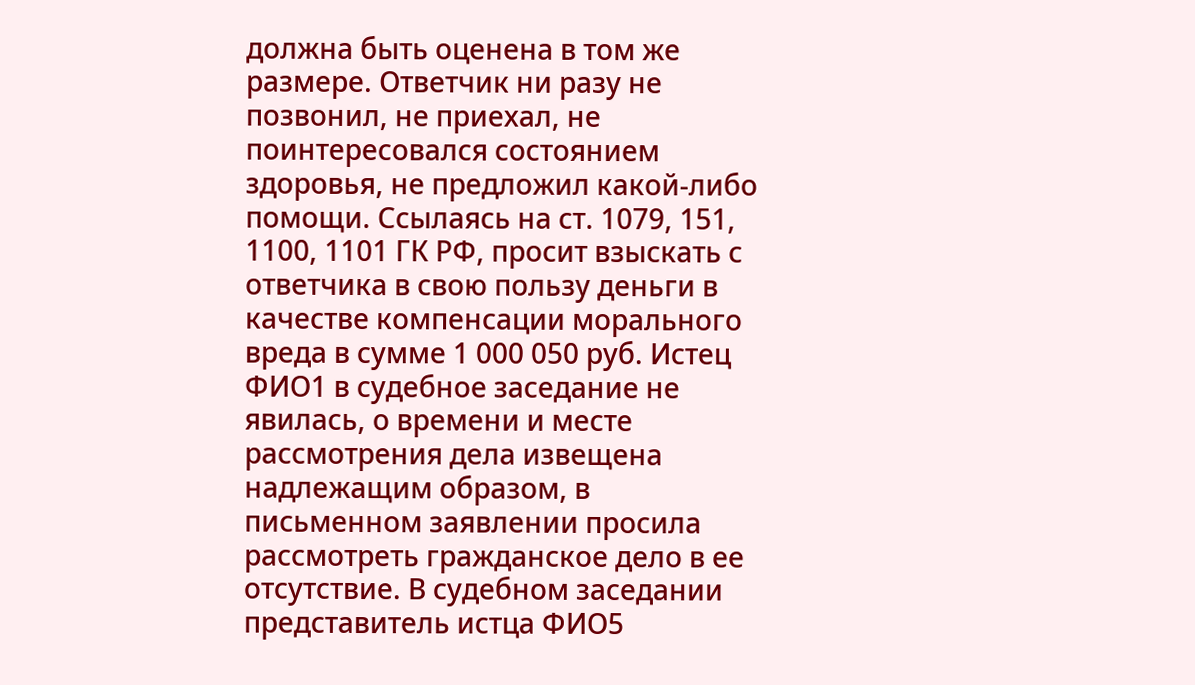должна быть оценена в том же размере. Ответчик ни разу не позвонил, не приехал, не поинтересовался состоянием здоровья, не предложил какой-либо помощи. Ссылаясь на ст. 1079, 151, 1100, 1101 ГК РФ, просит взыскать с ответчика в свою пользу деньги в качестве компенсации морального вреда в сумме 1 000 050 руб. Истец ФИО1 в судебное заседание не явилась, о времени и месте рассмотрения дела извещена надлежащим образом, в письменном заявлении просила рассмотреть гражданское дело в ее отсутствие. В судебном заседании представитель истца ФИО5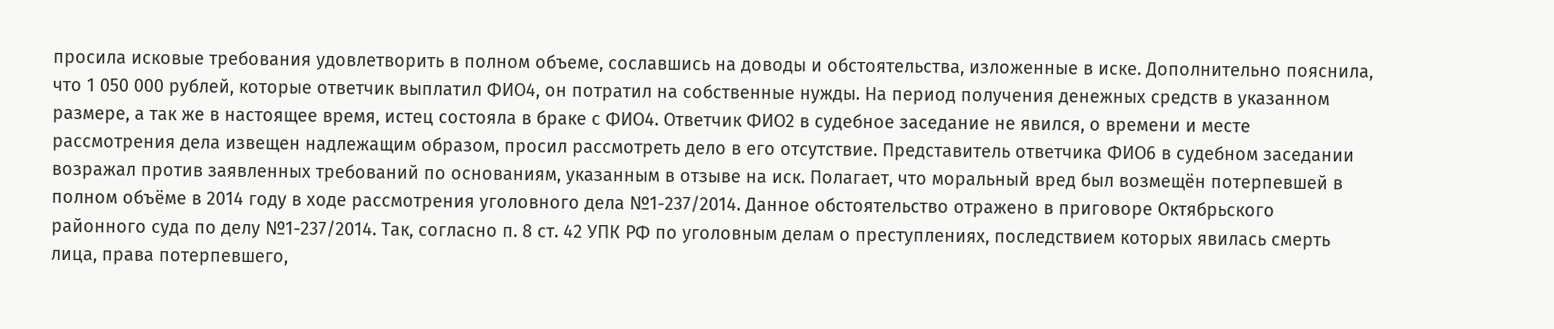просила исковые требования удовлетворить в полном объеме, сославшись на доводы и обстоятельства, изложенные в иске. Дополнительно пояснила, что 1 050 000 рублей, которые ответчик выплатил ФИО4, он потратил на собственные нужды. На период получения денежных средств в указанном размере, а так же в настоящее время, истец состояла в браке с ФИО4. Ответчик ФИО2 в судебное заседание не явился, о времени и месте рассмотрения дела извещен надлежащим образом, просил рассмотреть дело в его отсутствие. Представитель ответчика ФИО6 в судебном заседании возражал против заявленных требований по основаниям, указанным в отзыве на иск. Полагает, что моральный вред был возмещён потерпевшей в полном объёме в 2014 году в ходе рассмотрения уголовного дела №1-237/2014. Данное обстоятельство отражено в приговоре Октябрьского районного суда по делу №1-237/2014. Так, согласно п. 8 ст. 42 УПК РФ по уголовным делам о преступлениях, последствием которых явилась смерть лица, права потерпевшего,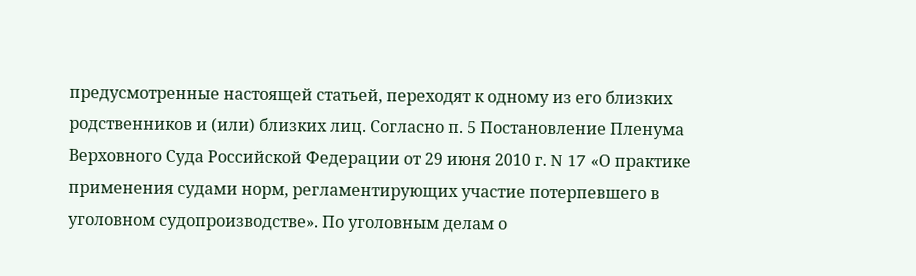предусмотренные настоящей статьей, переходят к одному из его близких родственников и (или) близких лиц. Согласно п. 5 Постановление Пленума Верховного Суда Российской Федерации от 29 июня 2010 г. N 17 «О практике применения судами норм, регламентирующих участие потерпевшего в уголовном судопроизводстве». По уголовным делам о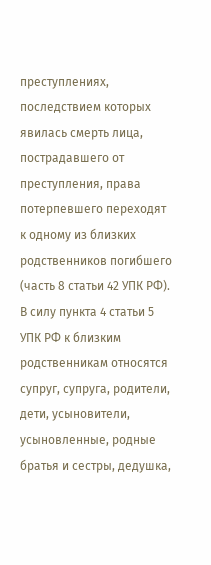преступлениях, последствием которых явилась смерть лица, пострадавшего от преступления, права потерпевшего переходят к одному из близких родственников погибшего (часть 8 статьи 42 УПК РФ). В силу пункта 4 статьи 5 УПК РФ к близким родственникам относятся супруг, супруга, родители, дети, усыновители, усыновленные, родные братья и сестры, дедушка,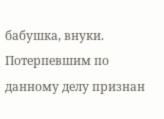бабушка, внуки. Потерпевшим по данному делу признан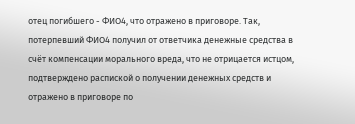отец погибшего - ФИО4, что отражено в приговоре. Так, потерпевший ФИО4 получил от ответчика денежные средства в счёт компенсации морального вреда, что не отрицается истцом, подтверждено распиской о получении денежных средств и отражено в приговоре по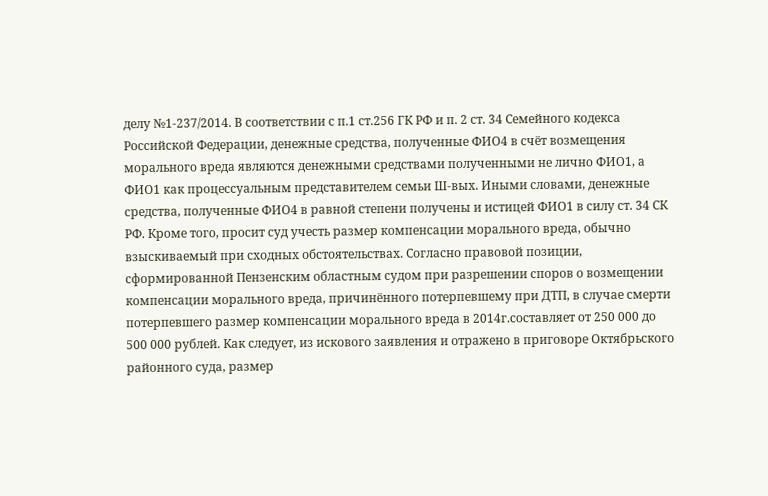делу №1-237/2014. В соответствии с п.1 ст.256 ГК РФ и п. 2 ст. 34 Семейного кодекса Российской Федерации, денежные средства, полученные ФИО4 в счёт возмещения морального вреда являются денежными средствами полученными не лично ФИО1, а ФИО1 как процессуальным представителем семьи Ш-вых. Иными словами, денежные средства, полученные ФИО4 в равной степени получены и истицей ФИО1 в силу ст. 34 СК РФ. Кроме того, просит суд учесть размер компенсации морального вреда, обычно взыскиваемый при сходных обстоятельствах. Согласно правовой позиции, сформированной Пензенским областным судом при разрешении споров о возмещении компенсации морального вреда, причинённого потерпевшему при ДТП, в случае смерти потерпевшего размер компенсации морального вреда в 2014г.составляет от 250 000 до 500 000 рублей. Как следует, из искового заявления и отражено в приговоре Октябрьского районного суда, размер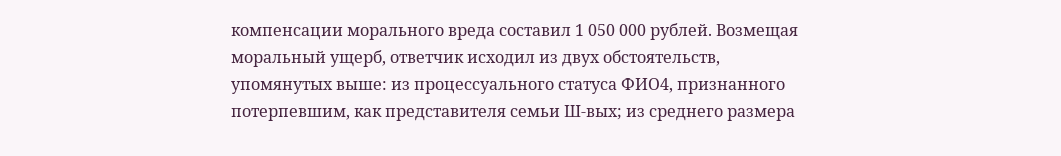компенсации морального вреда составил 1 050 000 рублей. Возмещая моральный ущерб, ответчик исходил из двух обстоятельств, упомянутых выше: из процессуального статуса ФИО4, признанного потерпевшим, как представителя семьи Ш-вых; из среднего размера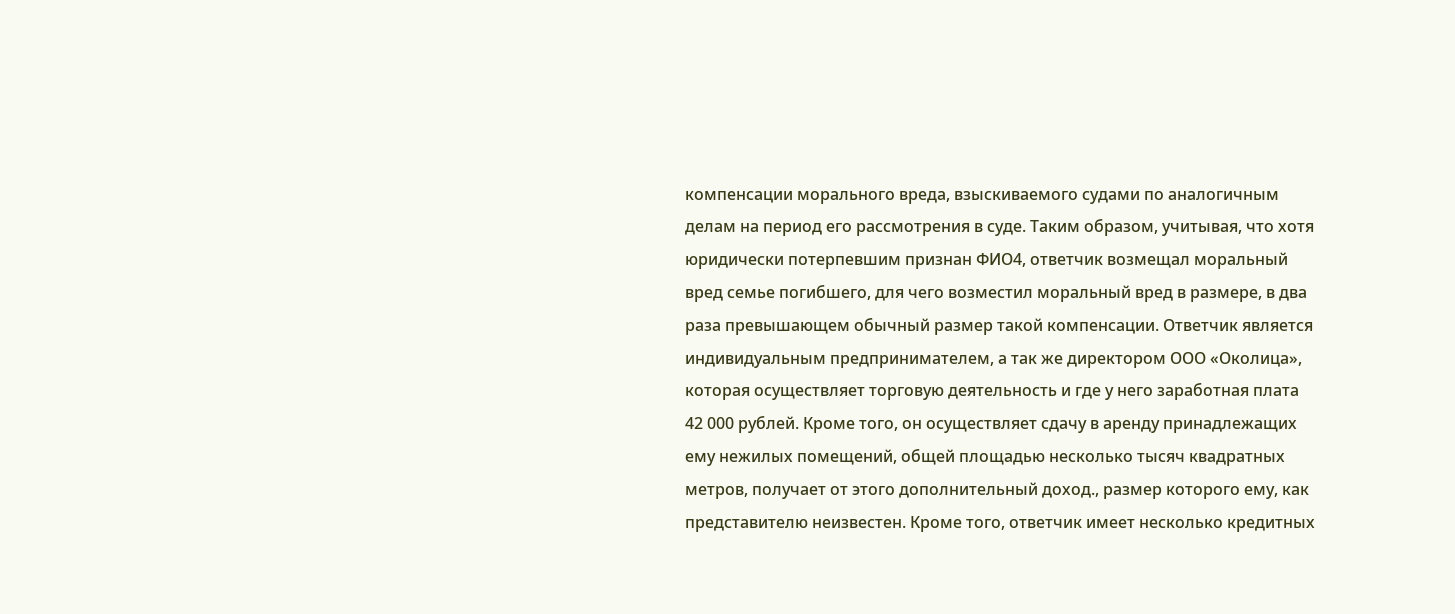компенсации морального вреда, взыскиваемого судами по аналогичным делам на период его рассмотрения в суде. Таким образом, учитывая, что хотя юридически потерпевшим признан ФИО4, ответчик возмещал моральный вред семье погибшего, для чего возместил моральный вред в размере, в два раза превышающем обычный размер такой компенсации. Ответчик является индивидуальным предпринимателем, а так же директором ООО «Околица», которая осуществляет торговую деятельность и где у него заработная плата 42 000 рублей. Кроме того, он осуществляет сдачу в аренду принадлежащих ему нежилых помещений, общей площадью несколько тысяч квадратных метров, получает от этого дополнительный доход., размер которого ему, как представителю неизвестен. Кроме того, ответчик имеет несколько кредитных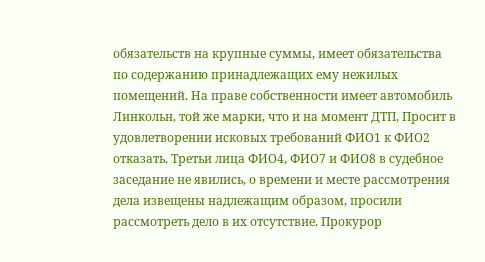обязательств на крупные суммы, имеет обязательства по содержанию принадлежащих ему нежилых помещений. На праве собственности имеет автомобиль Линкольн, той же марки, что и на момент ДТП, Просит в удовлетворении исковых требований ФИО1 к ФИО2 отказать. Третьи лица ФИО4, ФИО7 и ФИО8 в судебное заседание не явились, о времени и месте рассмотрения дела извещены надлежащим образом, просили рассмотреть дело в их отсутствие. Прокурор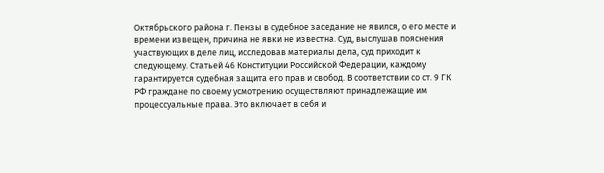Октябрьского района г. Пензы в судебное заседание не явился, о его месте и времени извещен, причина не явки не известна. Суд, выслушав пояснения участвующих в деле лиц, исследовав материалы дела, суд приходит к следующему. Статьей 46 Конституции Российской Федерации, каждому гарантируется судебная защита его прав и свобод. В соответствии со ст. 9 ГК РФ граждане по своему усмотрению осуществляют принадлежащие им процессуальные права. Это включает в себя и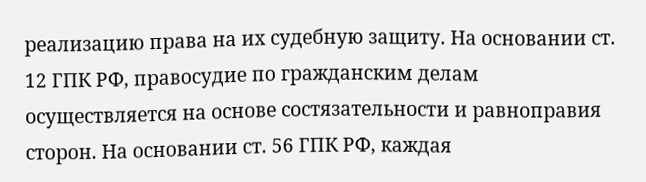реализацию права на их судебную защиту. На основании ст. 12 ГПК РФ, правосудие по гражданским делам осуществляется на основе состязательности и равноправия сторон. На основании ст. 56 ГПК РФ, каждая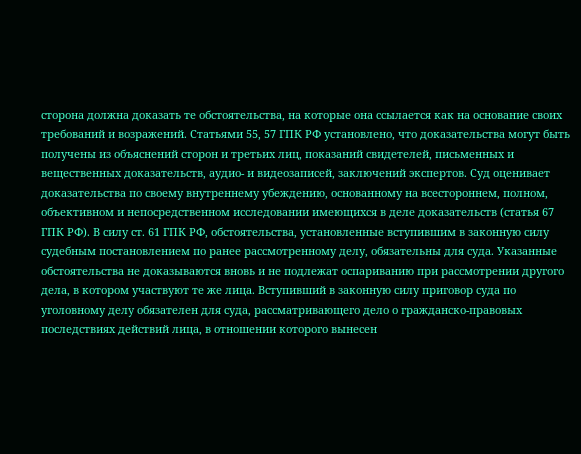сторона должна доказать те обстоятельства, на которые она ссылается как на основание своих требований и возражений. Статьями 55, 57 ГПК РФ установлено, что доказательства могут быть получены из объяснений сторон и третьих лиц, показаний свидетелей, письменных и вещественных доказательств, аудио- и видеозаписей, заключений экспертов. Суд оценивает доказательства по своему внутреннему убеждению, основанному на всестороннем, полном, объективном и непосредственном исследовании имеющихся в деле доказательств (статья 67 ГПК РФ). В силу ст. 61 ГПК РФ, обстоятельства, установленные вступившим в законную силу судебным постановлением по ранее рассмотренному делу, обязательны для суда. Указанные обстоятельства не доказываются вновь и не подлежат оспариванию при рассмотрении другого дела, в котором участвуют те же лица. Вступивший в законную силу приговор суда по уголовному делу обязателен для суда, рассматривающего дело о гражданско-правовых последствиях действий лица, в отношении которого вынесен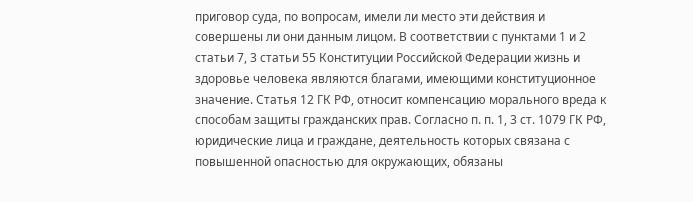приговор суда, по вопросам, имели ли место эти действия и совершены ли они данным лицом. В соответствии с пунктами 1 и 2 статьи 7, 3 статьи 55 Конституции Российской Федерации жизнь и здоровье человека являются благами, имеющими конституционное значение. Статья 12 ГК РФ, относит компенсацию морального вреда к способам защиты гражданских прав. Согласно п. п. 1, 3 ст. 1079 ГК РФ, юридические лица и граждане, деятельность которых связана с повышенной опасностью для окружающих, обязаны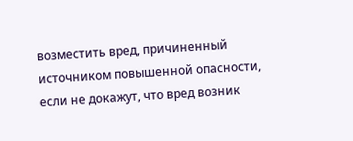возместить вред, причиненный источником повышенной опасности, если не докажут, что вред возник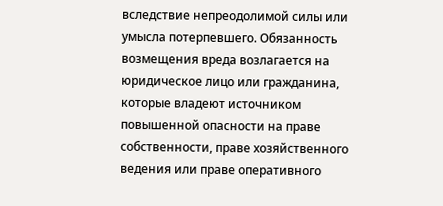вследствие непреодолимой силы или умысла потерпевшего. Обязанность возмещения вреда возлагается на юридическое лицо или гражданина, которые владеют источником повышенной опасности на праве собственности, праве хозяйственного ведения или праве оперативного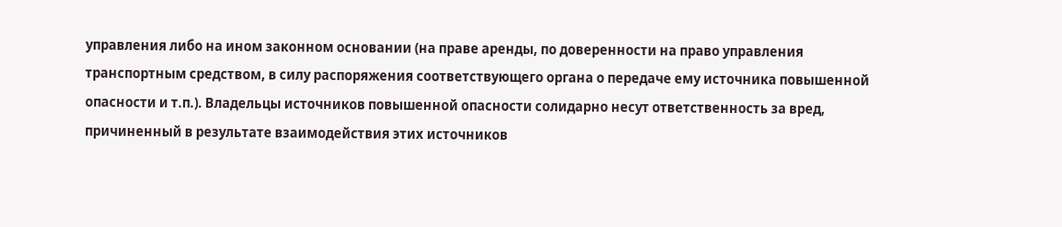управления либо на ином законном основании (на праве аренды, по доверенности на право управления транспортным средством, в силу распоряжения соответствующего органа о передаче ему источника повышенной опасности и т.п.). Владельцы источников повышенной опасности солидарно несут ответственность за вред, причиненный в результате взаимодействия этих источников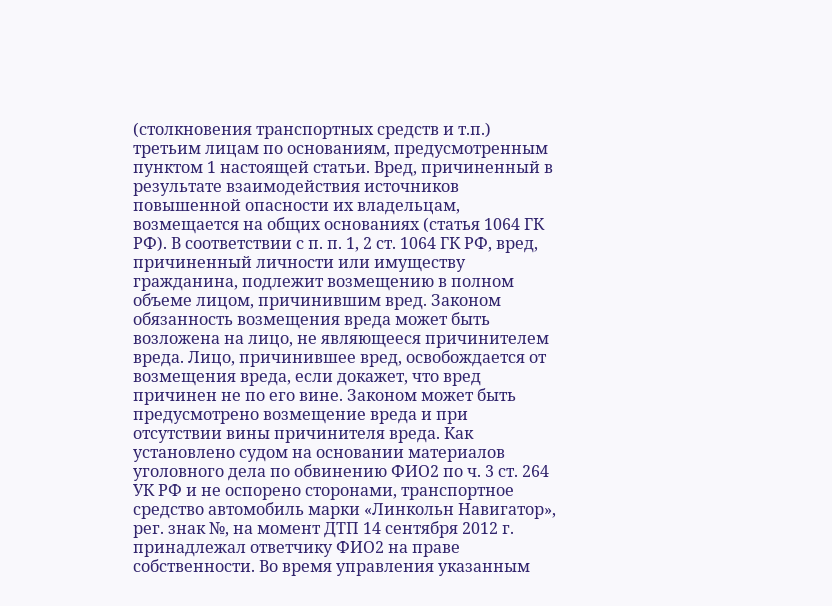(столкновения транспортных средств и т.п.) третьим лицам по основаниям, предусмотренным пунктом 1 настоящей статьи. Вред, причиненный в результате взаимодействия источников повышенной опасности их владельцам, возмещается на общих основаниях (статья 1064 ГК РФ). В соответствии с п. п. 1, 2 ст. 1064 ГК РФ, вред, причиненный личности или имуществу гражданина, подлежит возмещению в полном объеме лицом, причинившим вред. Законом обязанность возмещения вреда может быть возложена на лицо, не являющееся причинителем вреда. Лицо, причинившее вред, освобождается от возмещения вреда, если докажет, что вред причинен не по его вине. Законом может быть предусмотрено возмещение вреда и при отсутствии вины причинителя вреда. Как установлено судом на основании материалов уголовного дела по обвинению ФИО2 по ч. 3 ст. 264 УК РФ и не оспорено сторонами, транспортное средство автомобиль марки «Линкольн Навигатор», рег. знак №, на момент ДТП 14 сентября 2012 г. принадлежал ответчику ФИО2 на праве собственности. Во время управления указанным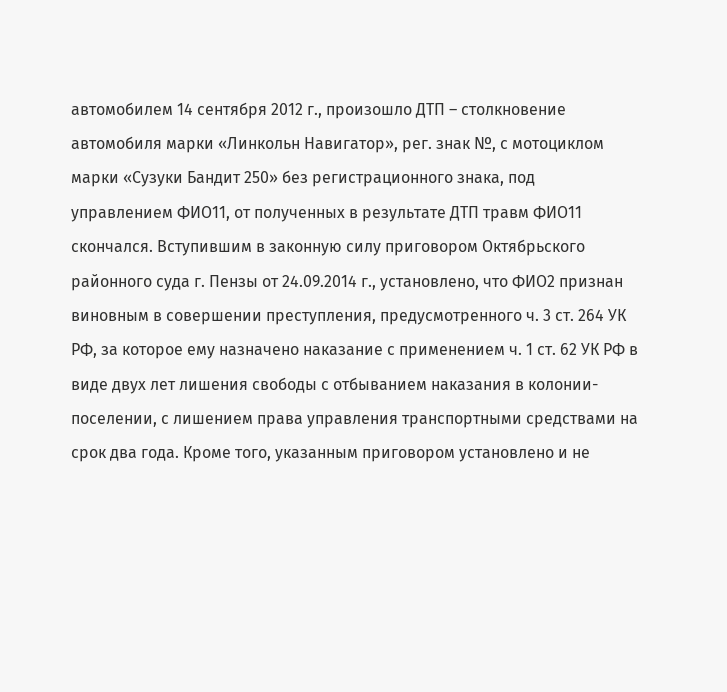автомобилем 14 сентября 2012 г., произошло ДТП – столкновение автомобиля марки «Линкольн Навигатор», рег. знак №, с мотоциклом марки «Сузуки Бандит 250» без регистрационного знака, под управлением ФИО11, от полученных в результате ДТП травм ФИО11 скончался. Вступившим в законную силу приговором Октябрьского районного суда г. Пензы от 24.09.2014 г., установлено, что ФИО2 признан виновным в совершении преступления, предусмотренного ч. 3 ст. 264 УК РФ, за которое ему назначено наказание с применением ч. 1 ст. 62 УК РФ в виде двух лет лишения свободы с отбыванием наказания в колонии-поселении, с лишением права управления транспортными средствами на срок два года. Кроме того, указанным приговором установлено и не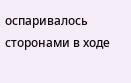оспаривалось сторонами в ходе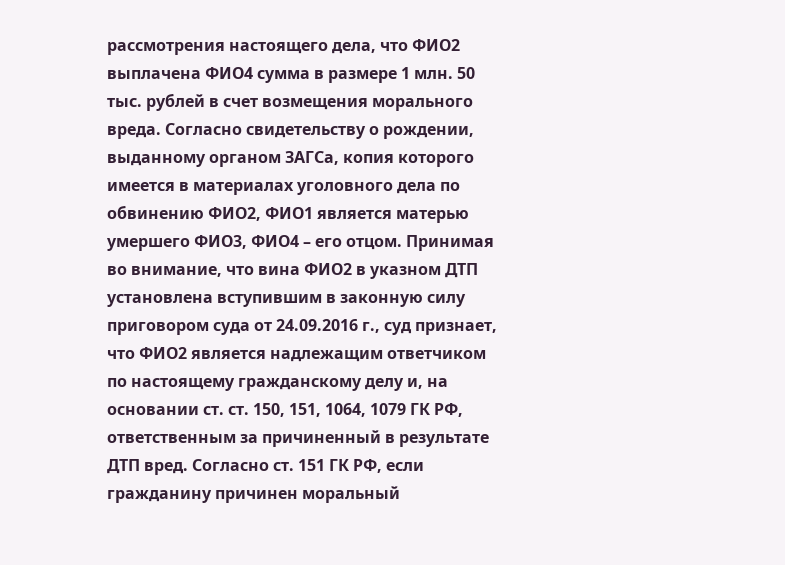рассмотрения настоящего дела, что ФИО2 выплачена ФИО4 сумма в размере 1 млн. 50 тыс. рублей в счет возмещения морального вреда. Согласно свидетельству о рождении, выданному органом ЗАГСа, копия которого имеется в материалах уголовного дела по обвинению ФИО2, ФИО1 является матерью умершего ФИО3, ФИО4 – его отцом. Принимая во внимание, что вина ФИО2 в указном ДТП установлена вступившим в законную силу приговором суда от 24.09.2016 г., суд признает, что ФИО2 является надлежащим ответчиком по настоящему гражданскому делу и, на основании ст. ст. 150, 151, 1064, 1079 ГК РФ, ответственным за причиненный в результате ДТП вред. Согласно ст. 151 ГК РФ, если гражданину причинен моральный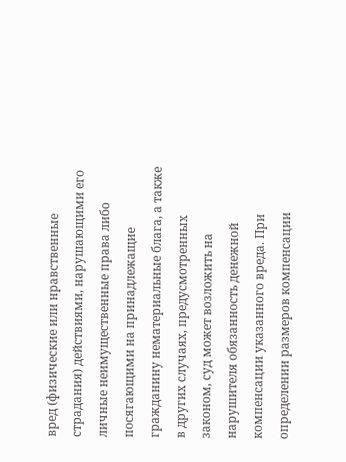вред (физические или нравственные страдания) действиями, нарушающими его личные неимущественные права либо посягающими на принадлежащие гражданину нематериальные блага, а также в других случаях, предусмотренных законом, суд может возложить на нарушителя обязанность денежной компенсации указанного вреда. При определении размеров компенсации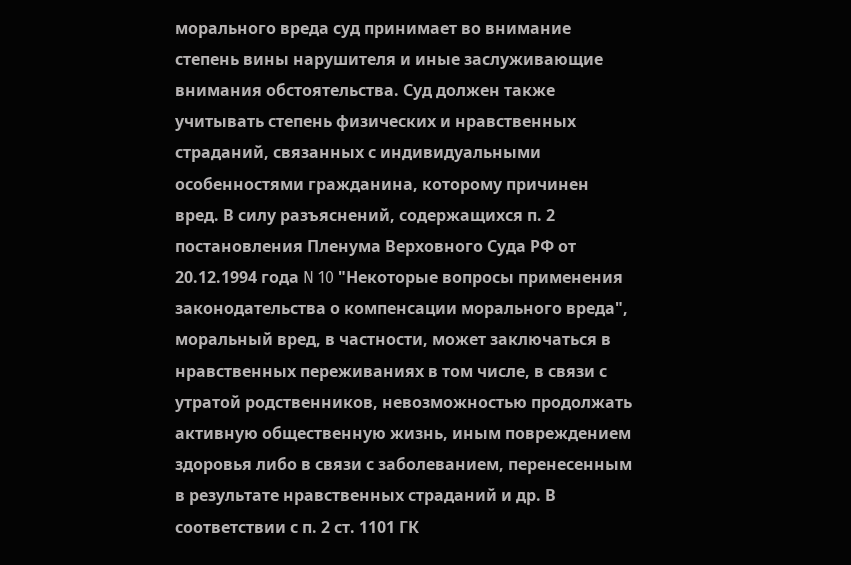морального вреда суд принимает во внимание степень вины нарушителя и иные заслуживающие внимания обстоятельства. Суд должен также учитывать степень физических и нравственных страданий, связанных с индивидуальными особенностями гражданина, которому причинен вред. В силу разъяснений, содержащихся п. 2 постановления Пленума Верховного Суда РФ от 20.12.1994 года N 10 "Некоторые вопросы применения законодательства о компенсации морального вреда", моральный вред, в частности, может заключаться в нравственных переживаниях в том числе, в связи с утратой родственников, невозможностью продолжать активную общественную жизнь, иным повреждением здоровья либо в связи с заболеванием, перенесенным в результате нравственных страданий и др. В соответствии с п. 2 ст. 1101 ГК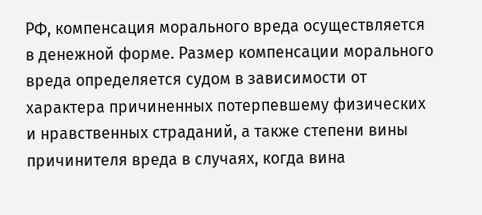РФ, компенсация морального вреда осуществляется в денежной форме. Размер компенсации морального вреда определяется судом в зависимости от характера причиненных потерпевшему физических и нравственных страданий, а также степени вины причинителя вреда в случаях, когда вина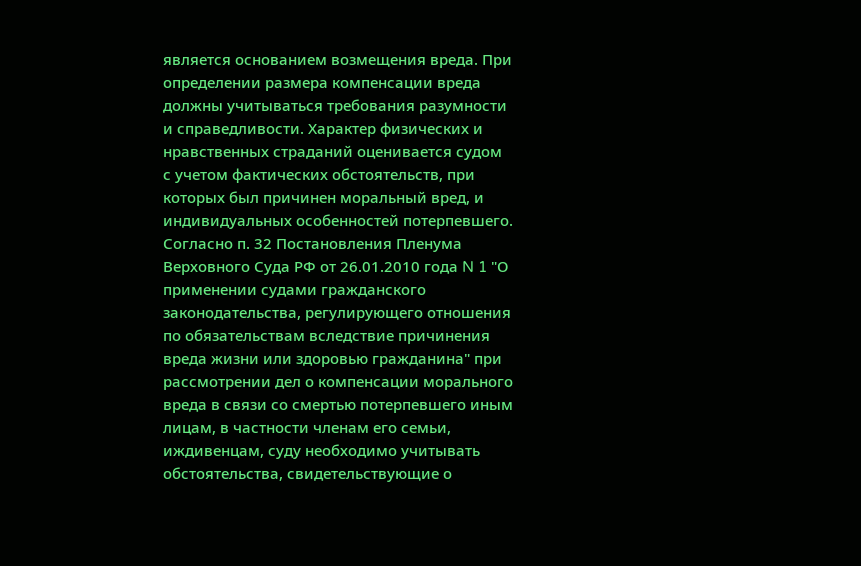является основанием возмещения вреда. При определении размера компенсации вреда должны учитываться требования разумности и справедливости. Характер физических и нравственных страданий оценивается судом с учетом фактических обстоятельств, при которых был причинен моральный вред, и индивидуальных особенностей потерпевшего. Согласно п. 32 Постановления Пленума Верховного Суда РФ от 26.01.2010 года N 1 "О применении судами гражданского законодательства, регулирующего отношения по обязательствам вследствие причинения вреда жизни или здоровью гражданина" при рассмотрении дел о компенсации морального вреда в связи со смертью потерпевшего иным лицам, в частности членам его семьи, иждивенцам, суду необходимо учитывать обстоятельства, свидетельствующие о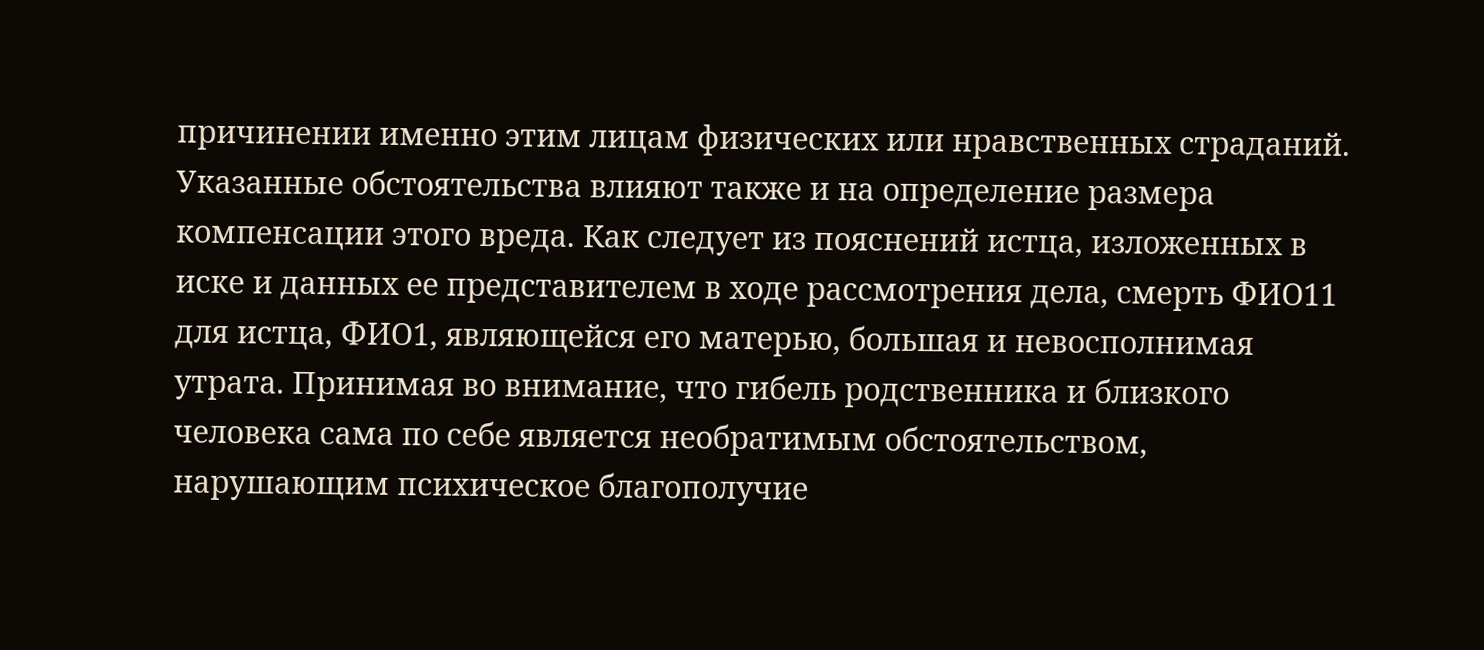причинении именно этим лицам физических или нравственных страданий. Указанные обстоятельства влияют также и на определение размера компенсации этого вреда. Как следует из пояснений истца, изложенных в иске и данных ее представителем в ходе рассмотрения дела, смерть ФИО11 для истца, ФИО1, являющейся его матерью, большая и невосполнимая утрата. Принимая во внимание, что гибель родственника и близкого человека сама по себе является необратимым обстоятельством, нарушающим психическое благополучие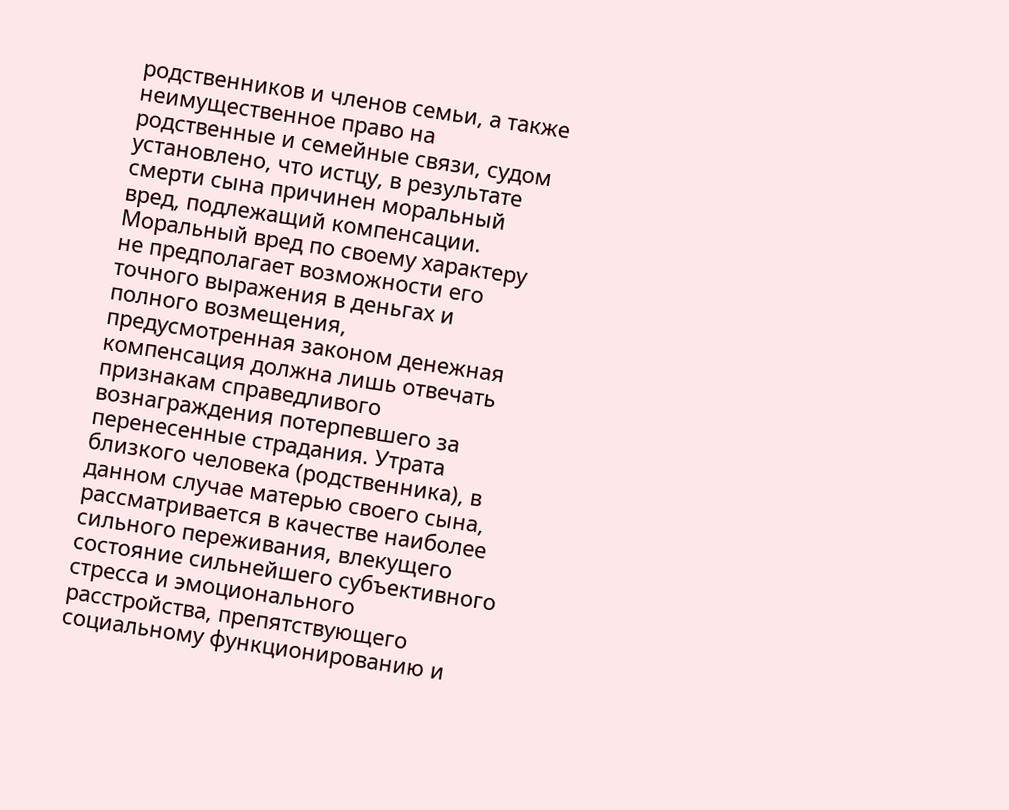родственников и членов семьи, а также неимущественное право на родственные и семейные связи, судом установлено, что истцу, в результате смерти сына причинен моральный вред, подлежащий компенсации. Моральный вред по своему характеру не предполагает возможности его точного выражения в деньгах и полного возмещения, предусмотренная законом денежная компенсация должна лишь отвечать признакам справедливого вознаграждения потерпевшего за перенесенные страдания. Утрата близкого человека (родственника), в данном случае матерью своего сына, рассматривается в качестве наиболее сильного переживания, влекущего состояние сильнейшего субъективного стресса и эмоционального расстройства, препятствующего социальному функционированию и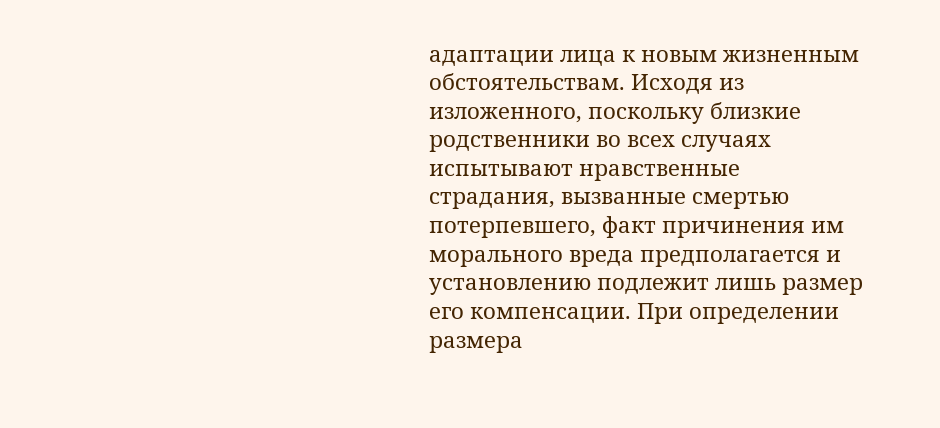адаптации лица к новым жизненным обстоятельствам. Исходя из изложенного, поскольку близкие родственники во всех случаях испытывают нравственные страдания, вызванные смертью потерпевшего, факт причинения им морального вреда предполагается и установлению подлежит лишь размер его компенсации. При определении размера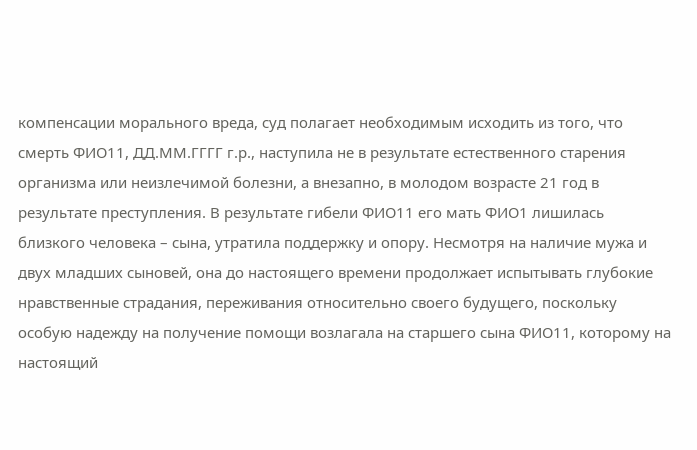компенсации морального вреда, суд полагает необходимым исходить из того, что смерть ФИО11, ДД.ММ.ГГГГ г.р., наступила не в результате естественного старения организма или неизлечимой болезни, а внезапно, в молодом возрасте 21 год в результате преступления. В результате гибели ФИО11 его мать ФИО1 лишилась близкого человека – сына, утратила поддержку и опору. Несмотря на наличие мужа и двух младших сыновей, она до настоящего времени продолжает испытывать глубокие нравственные страдания, переживания относительно своего будущего, поскольку особую надежду на получение помощи возлагала на старшего сына ФИО11, которому на настоящий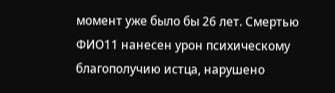момент уже было бы 26 лет. Смертью ФИО11 нанесен урон психическому благополучию истца, нарушено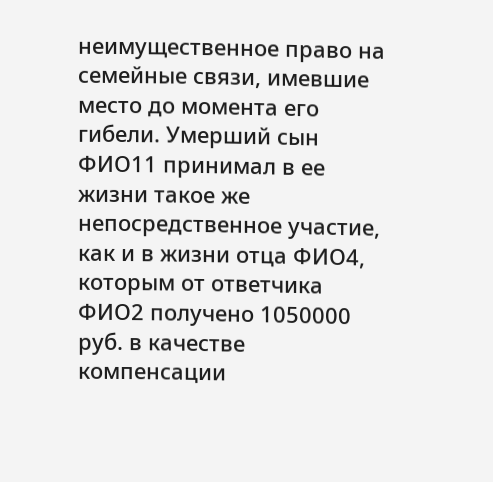неимущественное право на семейные связи, имевшие место до момента его гибели. Умерший сын ФИО11 принимал в ее жизни такое же непосредственное участие, как и в жизни отца ФИО4, которым от ответчика ФИО2 получено 1050000 руб. в качестве компенсации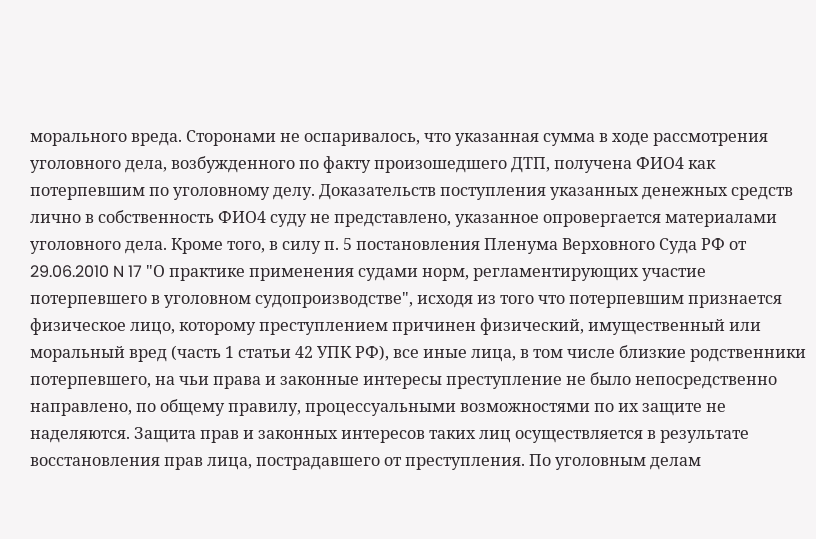морального вреда. Сторонами не оспаривалось, что указанная сумма в ходе рассмотрения уголовного дела, возбужденного по факту произошедшего ДТП, получена ФИО4 как потерпевшим по уголовному делу. Доказательств поступления указанных денежных средств лично в собственность ФИО4 суду не представлено, указанное опровергается материалами уголовного дела. Кроме того, в силу п. 5 постановления Пленума Верховного Суда РФ от 29.06.2010 N 17 "О практике применения судами норм, регламентирующих участие потерпевшего в уголовном судопроизводстве", исходя из того что потерпевшим признается физическое лицо, которому преступлением причинен физический, имущественный или моральный вред (часть 1 статьи 42 УПК РФ), все иные лица, в том числе близкие родственники потерпевшего, на чьи права и законные интересы преступление не было непосредственно направлено, по общему правилу, процессуальными возможностями по их защите не наделяются. Защита прав и законных интересов таких лиц осуществляется в результате восстановления прав лица, пострадавшего от преступления. По уголовным делам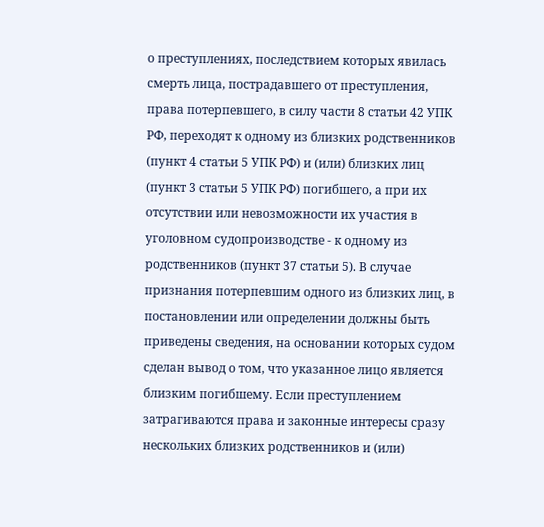о преступлениях, последствием которых явилась смерть лица, пострадавшего от преступления, права потерпевшего, в силу части 8 статьи 42 УПК РФ, переходят к одному из близких родственников (пункт 4 статьи 5 УПК РФ) и (или) близких лиц (пункт 3 статьи 5 УПК РФ) погибшего, а при их отсутствии или невозможности их участия в уголовном судопроизводстве - к одному из родственников (пункт 37 статьи 5). В случае признания потерпевшим одного из близких лиц, в постановлении или определении должны быть приведены сведения, на основании которых судом сделан вывод о том, что указанное лицо является близким погибшему. Если преступлением затрагиваются права и законные интересы сразу нескольких близких родственников и (или)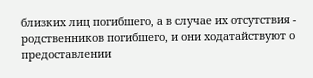близких лиц погибшего, а в случае их отсутствия - родственников погибшего, и они ходатайствуют о предоставлении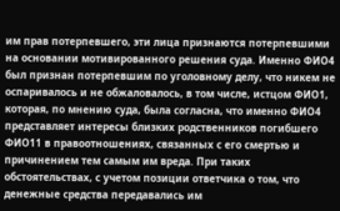им прав потерпевшего, эти лица признаются потерпевшими на основании мотивированного решения суда. Именно ФИО4 был признан потерпевшим по уголовному делу, что никем не оспаривалось и не обжаловалось, в том числе, истцом ФИО1, которая, по мнению суда, была согласна, что именно ФИО4 представляет интересы близких родственников погибшего ФИО11 в правоотношениях, связанных с его смертью и причинением тем самым им вреда. При таких обстоятельствах, с учетом позиции ответчика о том, что денежные средства передавались им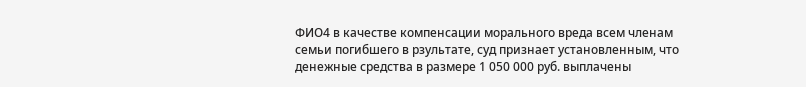ФИО4 в качестве компенсации морального вреда всем членам семьи погибшего в рзультате, суд признает установленным, что денежные средства в размере 1 050 000 руб. выплачены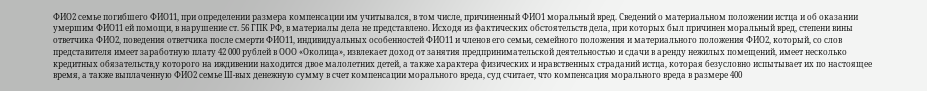ФИО2 семье погибшего ФИО11, при определении размера компенсации им учитывался, в том числе, причиненный ФИО1 моральный вред. Сведений о материальном положении истца и об оказании умершим ФИО11 ей помощи, в нарушение ст. 56 ГПК РФ, в материалы дела не представлено. Исходя из фактических обстоятельств дела, при которых был причинен моральный вред, степени вины ответчика ФИО2, поведения ответчика после смерти ФИО11, индивидуальных особенностей ФИО11 и членов его семьи, семейного положения и материального положения ФИО2, который, со слов представителя имеет заработную плату 42 000 рублей в ООО «Околица», извлекает доход от занятия предпринимательской деятельностью и сдачи в аренду нежилых помещений, имеет несколько кредитных обязательств,у которого на иждивении находится двое малолетних детей, а также характера физических и нравственных страданий истца, которая безусловно испытывает их по настоящее время, а также выплаченную ФИО2 семье Ш-вых денежную сумму в счет компенсации морального вреда, суд считает, что компенсация морального вреда в размере 400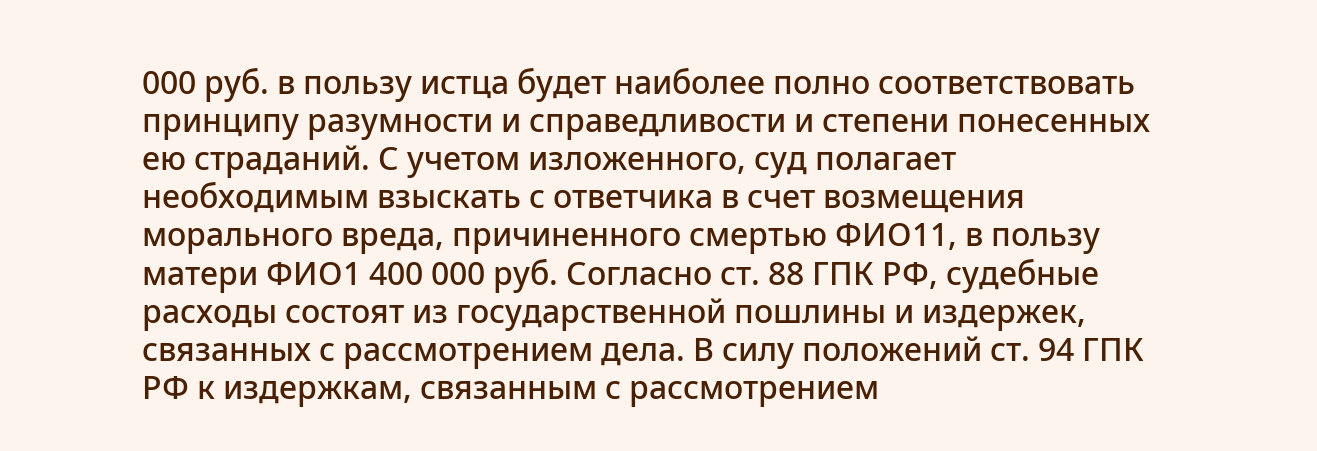000 руб. в пользу истца будет наиболее полно соответствовать принципу разумности и справедливости и степени понесенных ею страданий. С учетом изложенного, суд полагает необходимым взыскать с ответчика в счет возмещения морального вреда, причиненного смертью ФИО11, в пользу матери ФИО1 400 000 руб. Согласно ст. 88 ГПК РФ, судебные расходы состоят из государственной пошлины и издержек, связанных с рассмотрением дела. В силу положений ст. 94 ГПК РФ к издержкам, связанным с рассмотрением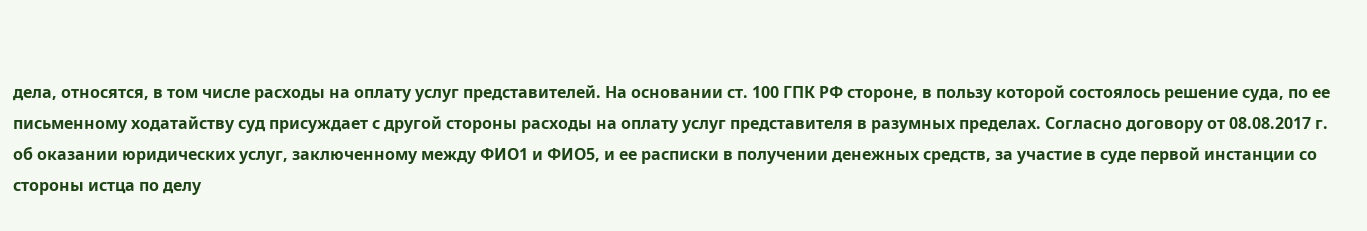дела, относятся, в том числе расходы на оплату услуг представителей. На основании ст. 100 ГПК РФ стороне, в пользу которой состоялось решение суда, по ее письменному ходатайству суд присуждает с другой стороны расходы на оплату услуг представителя в разумных пределах. Согласно договору от 08.08.2017 г. об оказании юридических услуг, заключенному между ФИО1 и ФИО5, и ее расписки в получении денежных средств, за участие в суде первой инстанции со стороны истца по делу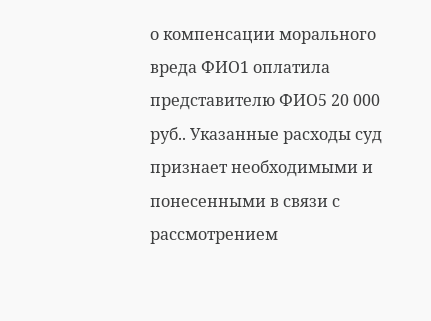о компенсации морального вреда ФИО1 оплатила представителю ФИО5 20 000 руб.. Указанные расходы суд признает необходимыми и понесенными в связи с рассмотрением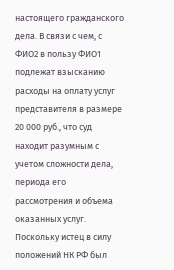настоящего гражданского дела. В связи с чем, с ФИО2 в пользу ФИО1 подлежат взысканию расходы на оплату услуг представителя в размере 20 000 руб., что суд находит разумным с учетом сложности дела, периода его рассмотрения и объема оказанных услуг. Поскольку истец в силу положений НК РФ был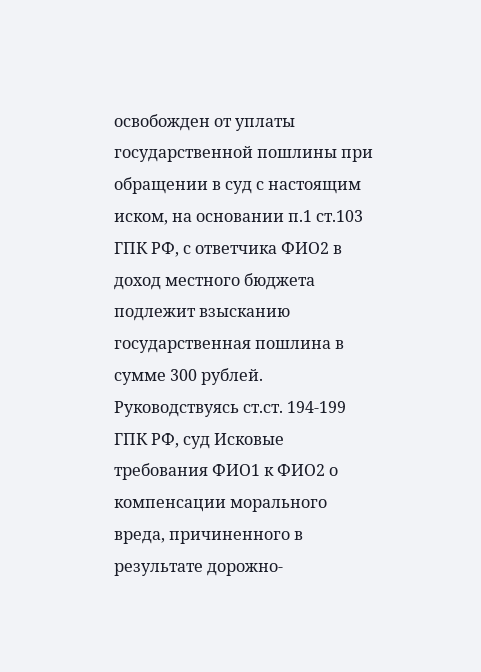освобожден от уплаты государственной пошлины при обращении в суд с настоящим иском, на основании п.1 ст.103 ГПК РФ, с ответчика ФИО2 в доход местного бюджета подлежит взысканию государственная пошлина в сумме 300 рублей. Руководствуясь ст.ст. 194-199 ГПК РФ, суд Исковые требования ФИО1 к ФИО2 о компенсации морального вреда, причиненного в результате дорожно-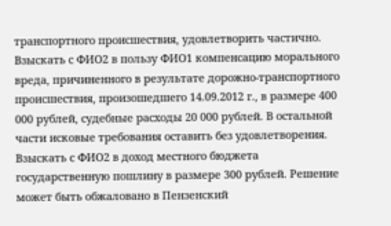транспортного происшествия, удовлетворить частично. Взыскать с ФИО2 в пользу ФИО1 компенсацию морального вреда, причиненного в результате дорожно-транспортного происшествия, произошедшего 14.09.2012 г., в размере 400 000 рублей, судебные расходы 20 000 рублей. В остальной части исковые требования оставить без удовлетворения. Взыскать с ФИО2 в доход местного бюджета государственную пошлину в размере 300 рублей. Решение может быть обжаловано в Пензенский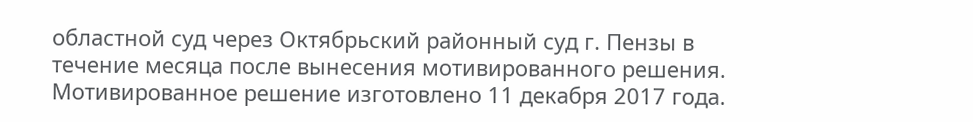областной суд через Октябрьский районный суд г. Пензы в течение месяца после вынесения мотивированного решения. Мотивированное решение изготовлено 11 декабря 2017 года.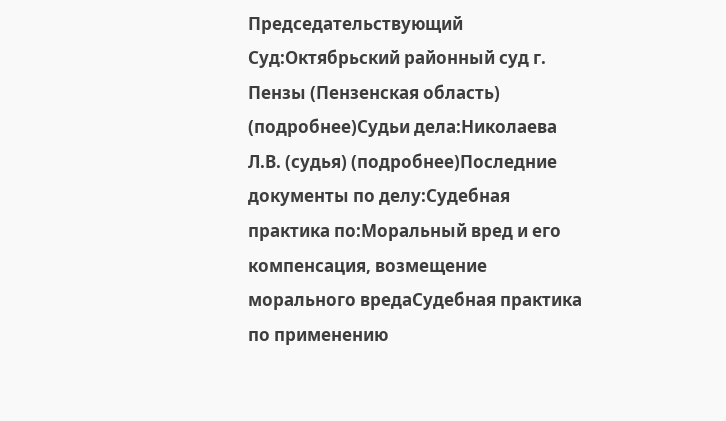Председательствующий Суд:Октябрьский районный суд г. Пензы (Пензенская область) (подробнее)Судьи дела:Николаева Л.В. (судья) (подробнее)Последние документы по делу:Судебная практика по:Моральный вред и его компенсация, возмещение морального вредаСудебная практика по применению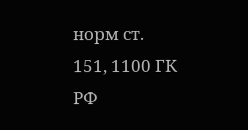норм ст. 151, 1100 ГК РФ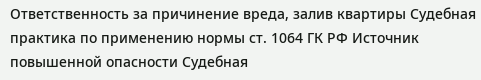Ответственность за причинение вреда, залив квартиры Судебная практика по применению нормы ст. 1064 ГК РФ Источник повышенной опасности Судебная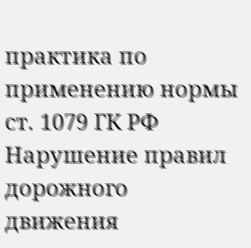практика по применению нормы ст. 1079 ГК РФ Нарушение правил дорожного движения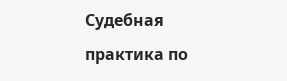Судебная практика по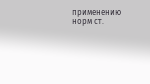применению норм ст.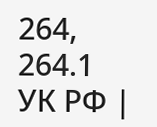264, 264.1 УК РФ |